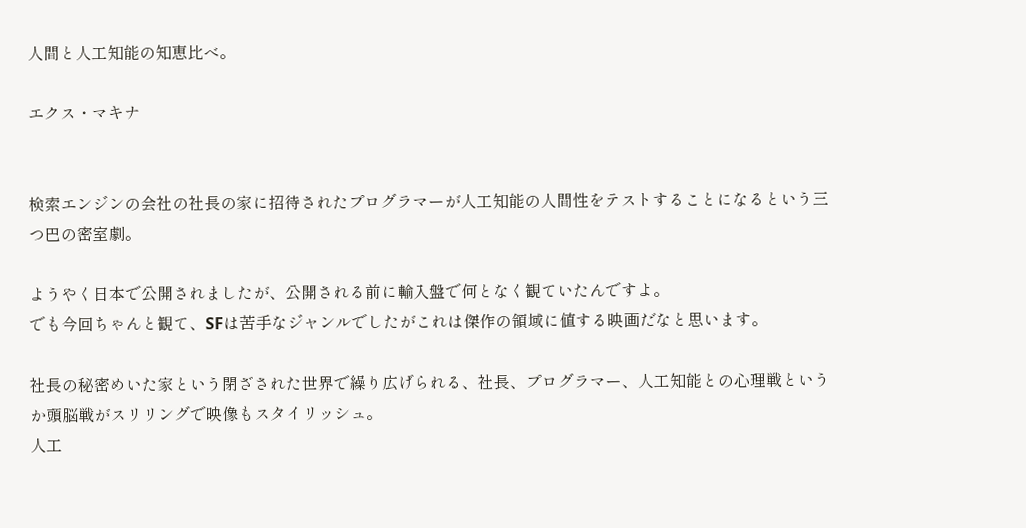人間と人工知能の知恵比べ。

エクス・マキナ


検索エンジンの会社の社長の家に招待されたプログラマーが人工知能の人間性をテストすることになるという三つ巴の密室劇。

ようやく日本で公開されましたが、公開される前に輸入盤で何となく観ていたんですよ。
でも今回ちゃんと観て、SFは苦手なジャンルでしたがこれは傑作の領域に値する映画だなと思います。

社長の秘密めいた家という閉ざされた世界で繰り広げられる、社長、プログラマー、人工知能との心理戦というか頭脳戦がスリリングで映像もスタイリッシュ。
人工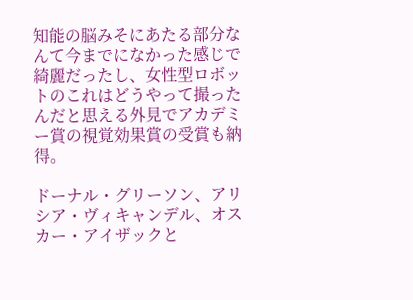知能の脳みそにあたる部分なんて今までになかった感じで綺麗だったし、女性型ロボットのこれはどうやって撮ったんだと思える外見でアカデミー賞の視覚効果賞の受賞も納得。

ドーナル・グリーソン、アリシア・ヴィキャンデル、オスカー・アイザックと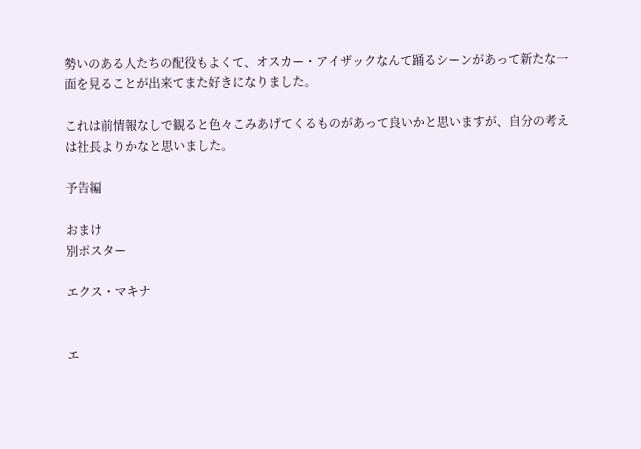勢いのある人たちの配役もよくて、オスカー・アイザックなんて踊るシーンがあって新たな一面を見ることが出来てまた好きになりました。

これは前情報なしで観ると色々こみあげてくるものがあって良いかと思いますが、自分の考えは社長よりかなと思いました。

予告編

おまけ
別ポスター

エクス・マキナ


エ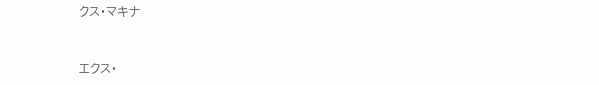クス・マキナ


エクス・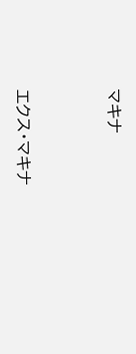マキナ


エクス・マキナ